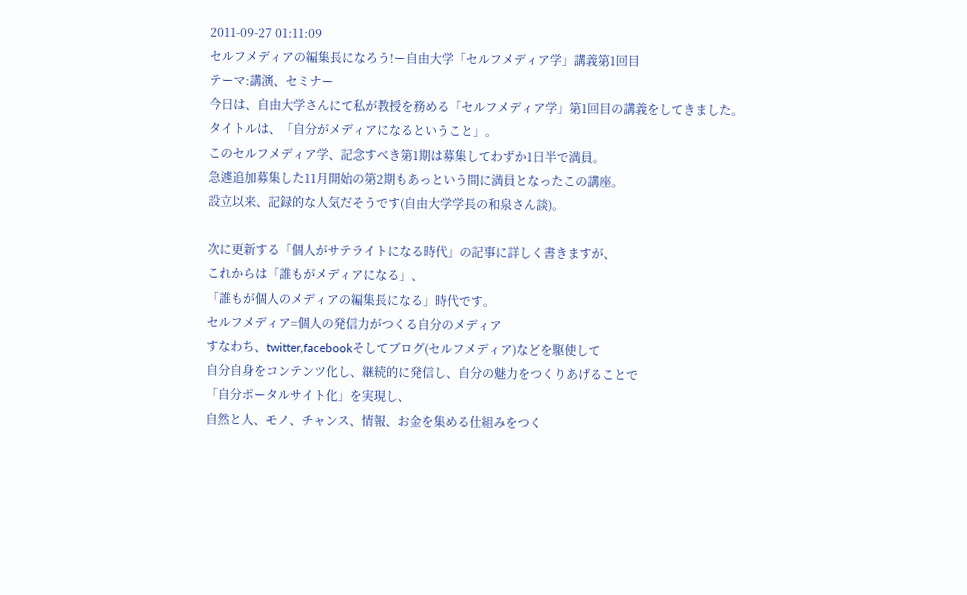2011-09-27 01:11:09
セルフメディアの編集長になろう!ー自由大学「セルフメディア学」講義第1回目
テーマ:講演、セミナー
今日は、自由大学さんにて私が教授を務める「セルフメディア学」第1回目の講義をしてきました。
タイトルは、「自分がメディアになるということ」。
このセルフメディア学、記念すべき第1期は募集してわずか1日半で満員。
急遽追加募集した11月開始の第2期もあっという間に満員となったこの講座。
設立以来、記録的な人気だそうです(自由大学学長の和泉さん談)。

次に更新する「個人がサテライトになる時代」の記事に詳しく書きますが、
これからは「誰もがメディアになる」、
「誰もが個人のメディアの編集長になる」時代です。
セルフメディア=個人の発信力がつくる自分のメディア
すなわち、twitter,facebookそしてブログ(セルフメディア)などを駆使して
自分自身をコンテンツ化し、継続的に発信し、自分の魅力をつくりあげることで
「自分ポータルサイト化」を実現し、
自然と人、モノ、チャンス、情報、お金を集める仕組みをつく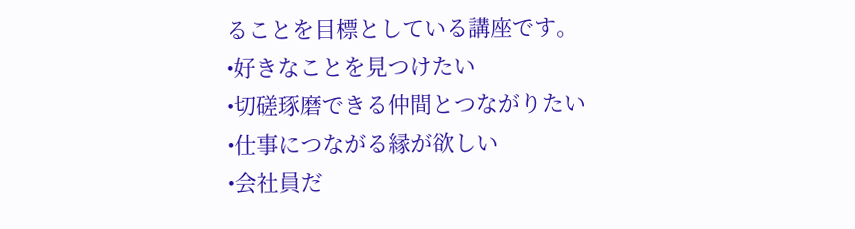ることを目標としている講座です。
•好きなことを見つけたい
•切磋琢磨できる仲間とつながりたい
•仕事につながる縁が欲しい
•会社員だ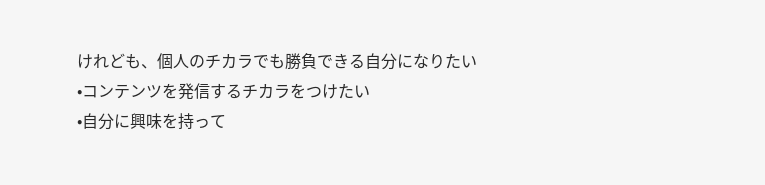けれども、個人のチカラでも勝負できる自分になりたい
•コンテンツを発信するチカラをつけたい
•自分に興味を持って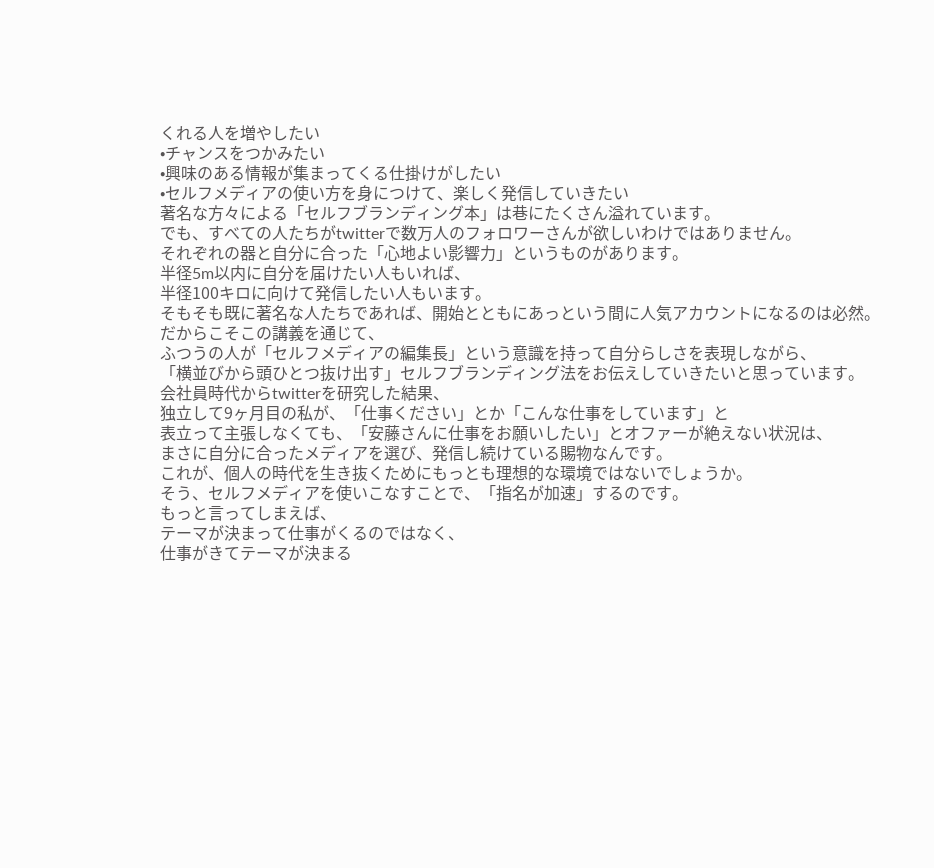くれる人を増やしたい
•チャンスをつかみたい
•興味のある情報が集まってくる仕掛けがしたい
•セルフメディアの使い方を身につけて、楽しく発信していきたい
著名な方々による「セルフブランディング本」は巷にたくさん溢れています。
でも、すべての人たちがtwitterで数万人のフォロワーさんが欲しいわけではありません。
それぞれの器と自分に合った「心地よい影響力」というものがあります。
半径5m以内に自分を届けたい人もいれば、
半径100キロに向けて発信したい人もいます。
そもそも既に著名な人たちであれば、開始とともにあっという間に人気アカウントになるのは必然。
だからこそこの講義を通じて、
ふつうの人が「セルフメディアの編集長」という意識を持って自分らしさを表現しながら、
「横並びから頭ひとつ抜け出す」セルフブランディング法をお伝えしていきたいと思っています。
会社員時代からtwitterを研究した結果、
独立して9ヶ月目の私が、「仕事ください」とか「こんな仕事をしています」と
表立って主張しなくても、「安藤さんに仕事をお願いしたい」とオファーが絶えない状況は、
まさに自分に合ったメディアを選び、発信し続けている賜物なんです。
これが、個人の時代を生き抜くためにもっとも理想的な環境ではないでしょうか。
そう、セルフメディアを使いこなすことで、「指名が加速」するのです。
もっと言ってしまえば、
テーマが決まって仕事がくるのではなく、
仕事がきてテーマが決まる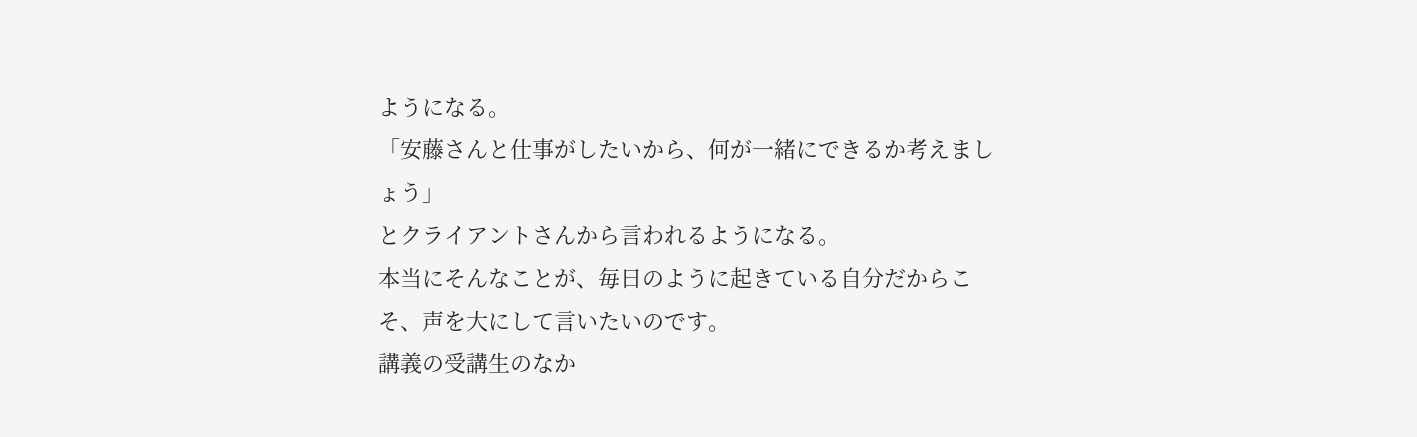ようになる。
「安藤さんと仕事がしたいから、何が一緒にできるか考えましょう」
とクライアントさんから言われるようになる。
本当にそんなことが、毎日のように起きている自分だからこそ、声を大にして言いたいのです。
講義の受講生のなか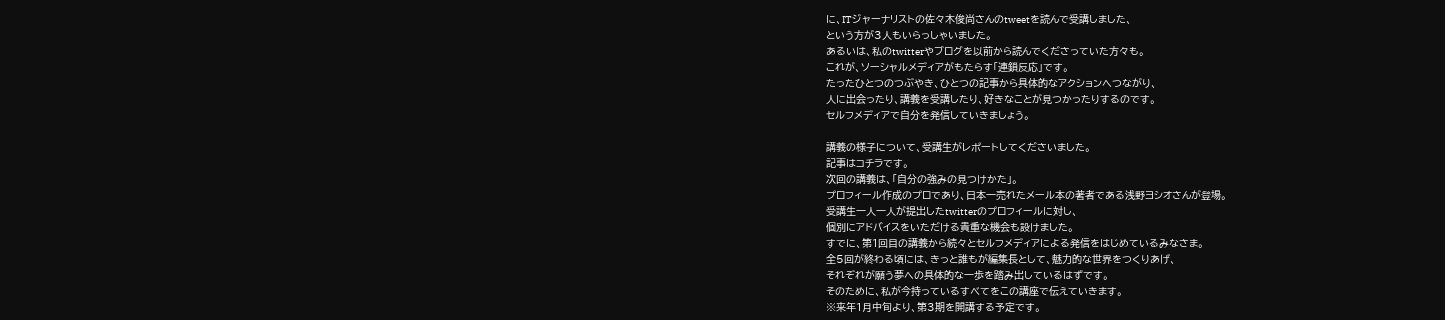に、ITジャーナリストの佐々木俊尚さんのtweetを読んで受講しました、
という方が3人もいらっしゃいました。
あるいは、私のtwitterやブログを以前から読んでくださっていた方々も。
これが、ソーシャルメディアがもたらす「連鎖反応」です。
たったひとつのつぶやき、ひとつの記事から具体的なアクションへつながり、
人に出会ったり、講義を受講したり、好きなことが見つかったりするのです。
セルフメディアで自分を発信していきましょう。

講義の様子について、受講生がレポートしてくださいました。
記事はコチラです。
次回の講義は、「自分の強みの見つけかた」。
プロフィール作成のプロであり、日本一売れたメール本の著者である浅野ヨシオさんが登場。
受講生一人一人が提出したtwitterのプロフィールに対し、
個別にアドバイスをいただける貴重な機会も設けました。
すでに、第1回目の講義から続々とセルフメディアによる発信をはじめているみなさま。
全5回が終わる頃には、きっと誰もが編集長として、魅力的な世界をつくりあげ、
それぞれが願う夢への具体的な一歩を踏み出しているはずです。
そのために、私が今持っているすべてをこの講座で伝えていきます。
※来年1月中旬より、第3期を開講する予定です。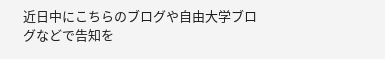近日中にこちらのブログや自由大学ブログなどで告知を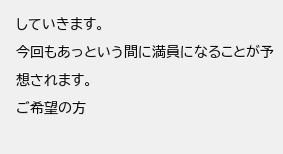していきます。
今回もあっという間に満員になることが予想されます。
ご希望の方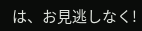は、お見逃しなく!